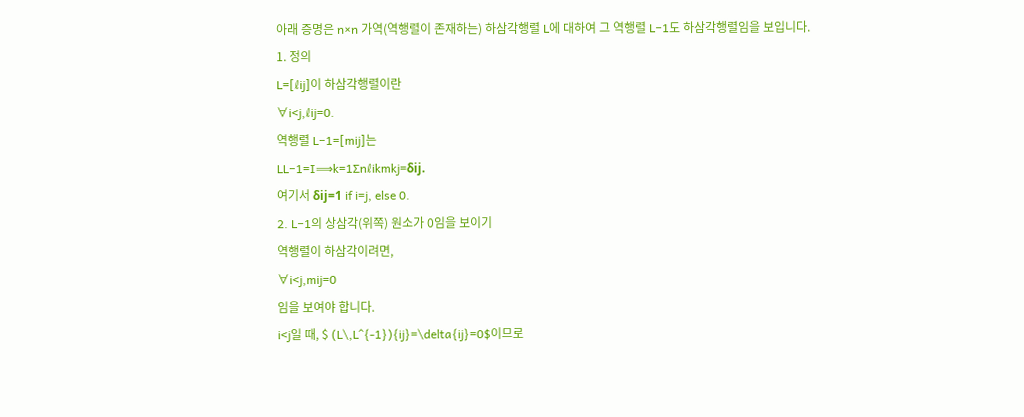아래 증명은 n×n 가역(역행렬이 존재하는) 하삼각행렬 L에 대하여 그 역행렬 L−1도 하삼각행렬임을 보입니다.
1. 정의
L=[ℓij]이 하삼각행렬이란
∀i<j,ℓij=0.
역행렬 L−1=[mij]는
LL−1=I⟹k=1∑nℓikmkj=δij.
여기서 δij=1 if i=j, else 0.
2. L−1의 상삼각(위쪽) 원소가 0임을 보이기
역행렬이 하삼각이려면,
∀i<j,mij=0
임을 보여야 합니다.
i<j일 때, $ (L\,L^{-1}){ij}=\delta{ij}=0$이므로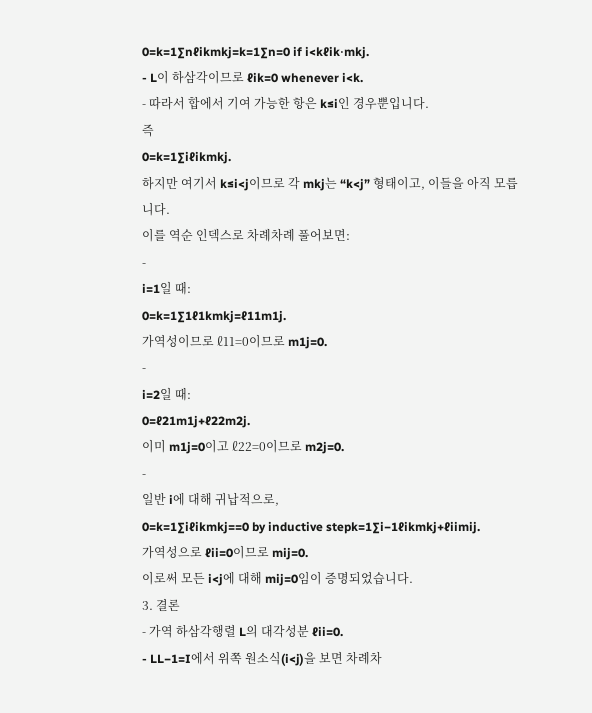0=k=1∑nℓikmkj=k=1∑n=0 if i<kℓik⋅mkj.
- L이 하삼각이므로 ℓik=0 whenever i<k.
- 따라서 합에서 기여 가능한 항은 k≤i인 경우뿐입니다.
즉
0=k=1∑iℓikmkj.
하지만 여기서 k≤i<j이므로 각 mkj는 “k<j” 형태이고, 이들을 아직 모릅니다.
이를 역순 인덱스로 차례차례 풀어보면:
-
i=1일 때:
0=k=1∑1ℓ1kmkj=ℓ11m1j.
가역성이므로 ℓ11=0이므로 m1j=0.
-
i=2일 때:
0=ℓ21m1j+ℓ22m2j.
이미 m1j=0이고 ℓ22=0이므로 m2j=0.
-
일반 i에 대해 귀납적으로,
0=k=1∑iℓikmkj==0 by inductive stepk=1∑i−1ℓikmkj+ℓiimij.
가역성으로 ℓii=0이므로 mij=0.
이로써 모든 i<j에 대해 mij=0임이 증명되었습니다.
3. 결론
- 가역 하삼각행렬 L의 대각성분 ℓii=0.
- LL−1=I에서 위쪽 원소식(i<j)을 보면 차례차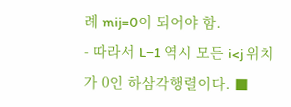례 mij=0이 되어야 함.
- 따라서 L−1 역시 모든 i<j 위치가 0인 하삼각행렬이다. ■